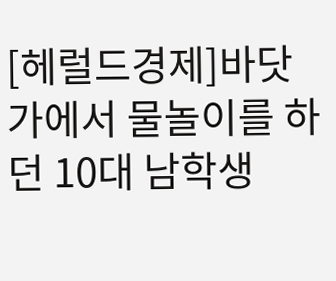[헤럴드경제]바닷가에서 물놀이를 하던 10대 남학생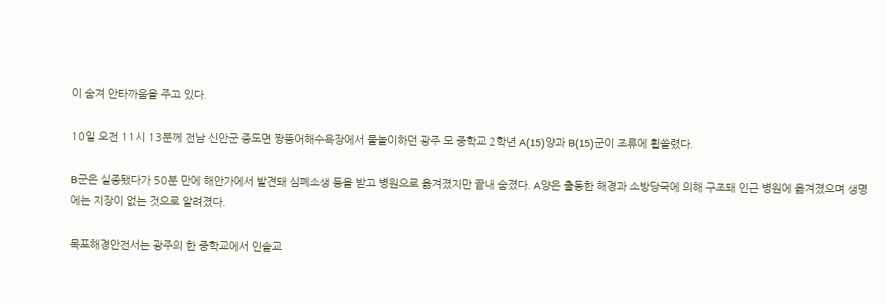이 숨져 안타까움을 주고 있다.

10일 오전 11시 13분께 전남 신안군 증도면 짱뚱어해수욕장에서 물놀이하던 광주 모 중학교 2학년 A(15)양과 B(15)군이 조류에 휩쓸렸다.

B군은 실종됐다가 50분 만에 해안가에서 발견돼 심폐소생 등을 받고 병원으로 옮겨졌지만 끝내 숨졌다. A양은 출동한 해경과 소방당국에 의해 구조돼 인근 병원에 옮겨졌으며 생명에는 지장이 없는 것으로 알려졌다.

목포해경안전서는 광주의 한 중학교에서 인솔교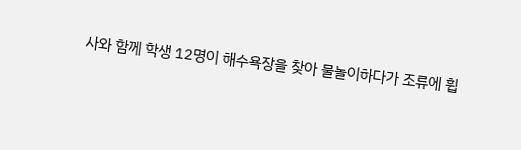사와 함께 학생 12명이 해수욕장을 찾아 물놀이하다가 조류에 휩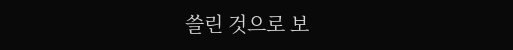쓸린 것으로 보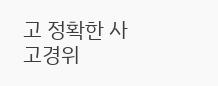고 정확한 사고경위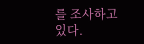를 조사하고 있다.